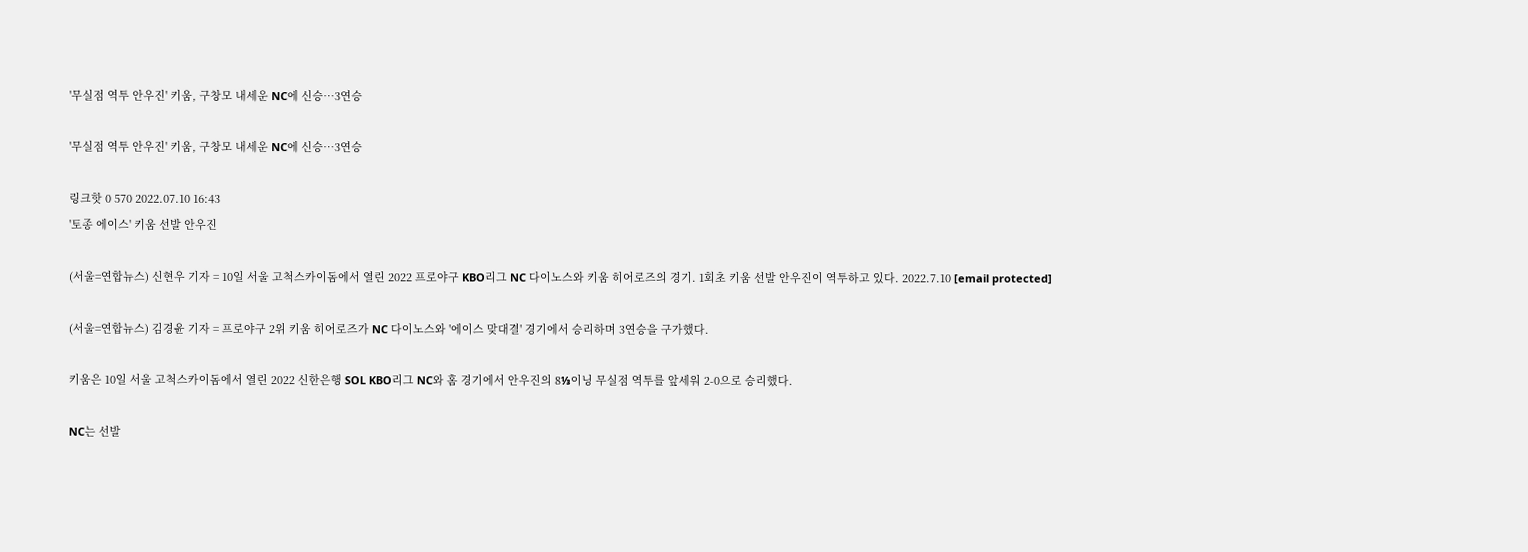'무실점 역투 안우진' 키움, 구창모 내세운 NC에 신승…3연승

'무실점 역투 안우진' 키움, 구창모 내세운 NC에 신승…3연승

링크핫 0 570 2022.07.10 16:43
'토종 에이스' 키움 선발 안우진

(서울=연합뉴스) 신현우 기자 = 10일 서울 고척스카이돔에서 열린 2022 프로야구 KBO리그 NC 다이노스와 키움 히어로즈의 경기. 1회초 키움 선발 안우진이 역투하고 있다. 2022.7.10 [email protected]

(서울=연합뉴스) 김경윤 기자 = 프로야구 2위 키움 히어로즈가 NC 다이노스와 '에이스 맞대결' 경기에서 승리하며 3연승을 구가했다.

키움은 10일 서울 고척스카이돔에서 열린 2022 신한은행 SOL KBO리그 NC와 홈 경기에서 안우진의 8⅓이닝 무실점 역투를 앞세워 2-0으로 승리했다.

NC는 선발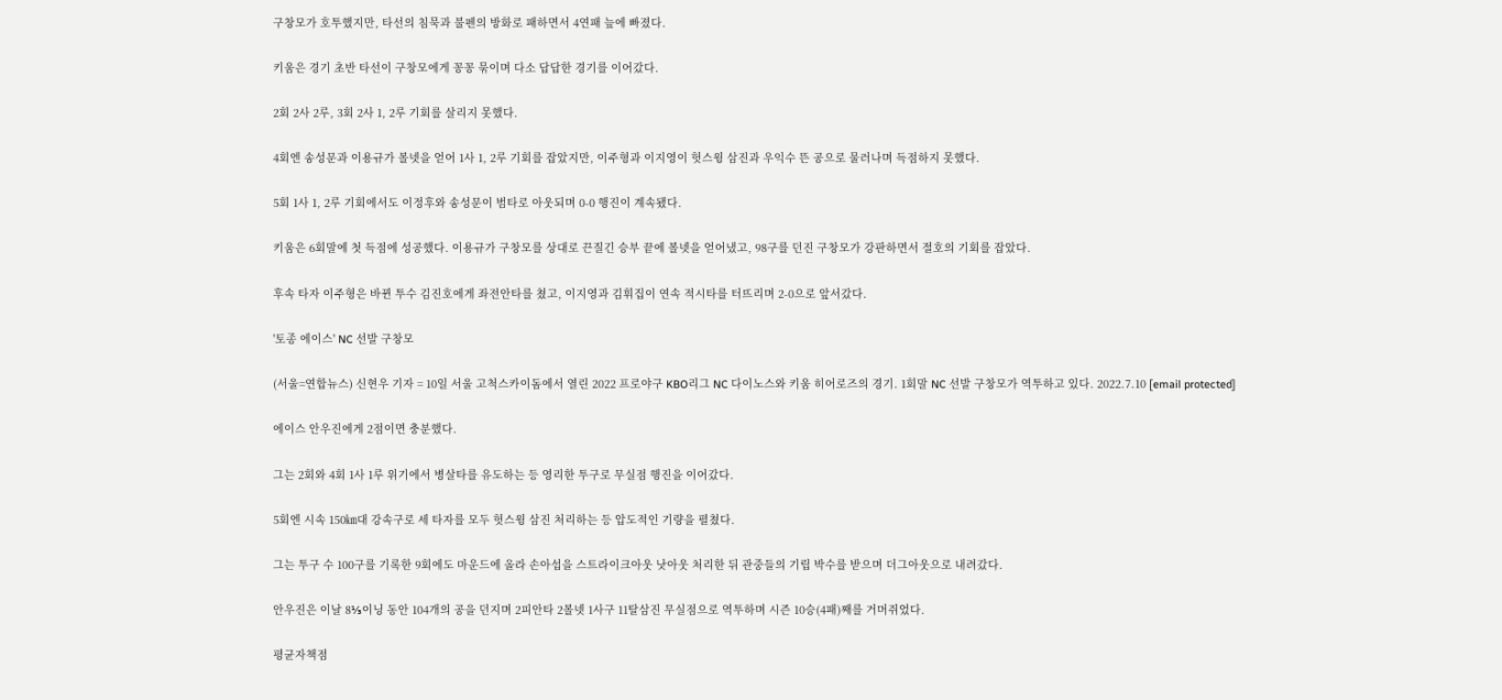구창모가 호투했지만, 타선의 침묵과 불펜의 방화로 패하면서 4연패 늪에 빠졌다.

키움은 경기 초반 타선이 구창모에게 꽁꽁 묶이며 다소 답답한 경기를 이어갔다.

2회 2사 2루, 3회 2사 1, 2루 기회를 살리지 못했다.

4회엔 송성문과 이용규가 볼넷을 얻어 1사 1, 2루 기회를 잡았지만, 이주형과 이지영이 헛스윙 삼진과 우익수 뜬 공으로 물러나며 득점하지 못했다.

5회 1사 1, 2루 기회에서도 이정후와 송성문이 범타로 아웃되며 0-0 행진이 계속됐다.

키움은 6회말에 첫 득점에 성공했다. 이용규가 구창모를 상대로 끈질긴 승부 끝에 볼넷을 얻어냈고, 98구를 던진 구창모가 강판하면서 절호의 기회를 잡았다.

후속 타자 이주형은 바뀐 투수 김진호에게 좌전안타를 쳤고, 이지영과 김휘집이 연속 적시타를 터뜨리며 2-0으로 앞서갔다.

'토종 에이스' NC 선발 구창모

(서울=연합뉴스) 신현우 기자 = 10일 서울 고척스카이돔에서 열린 2022 프로야구 KBO리그 NC 다이노스와 키움 히어로즈의 경기. 1회말 NC 선발 구창모가 역투하고 있다. 2022.7.10 [email protected]

에이스 안우진에게 2점이면 충분했다.

그는 2회와 4회 1사 1루 위기에서 병살타를 유도하는 등 영리한 투구로 무실점 행진을 이어갔다.

5회엔 시속 150㎞대 강속구로 세 타자를 모두 헛스윙 삼진 처리하는 등 압도적인 기량을 펼쳤다.

그는 투구 수 100구를 기록한 9회에도 마운드에 올라 손아섭을 스트라이크아웃 낫아웃 처리한 뒤 관중들의 기립 박수를 받으며 더그아웃으로 내려갔다.

안우진은 이날 8⅓이닝 동안 104개의 공을 던지며 2피안타 2볼넷 1사구 11탈삼진 무실점으로 역투하며 시즌 10승(4패)째를 거머쥐었다.

평균자책점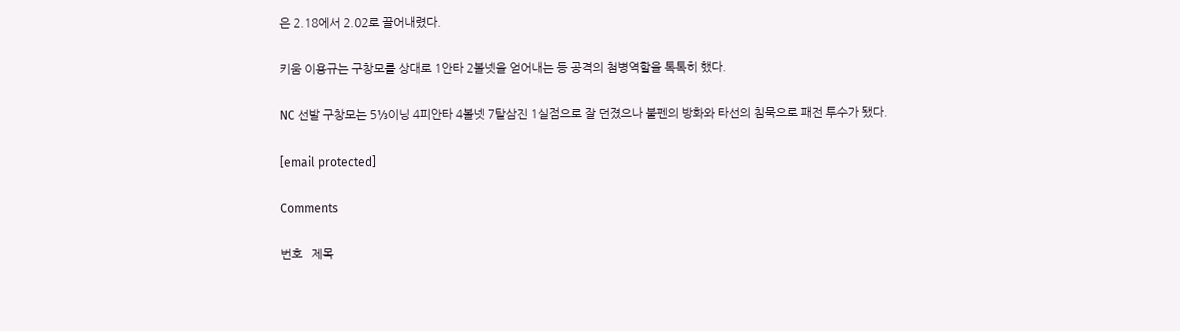은 2.18에서 2.02로 끌어내렸다.

키움 이용규는 구창모를 상대로 1안타 2볼넷을 얻어내는 등 공격의 첨병역할을 톡톡히 했다.

NC 선발 구창모는 5⅓이닝 4피안타 4볼넷 7탈삼진 1실점으로 잘 던졌으나 불펜의 방화와 타선의 침묵으로 패전 투수가 됐다.

[email protected]

Comments

번호   제목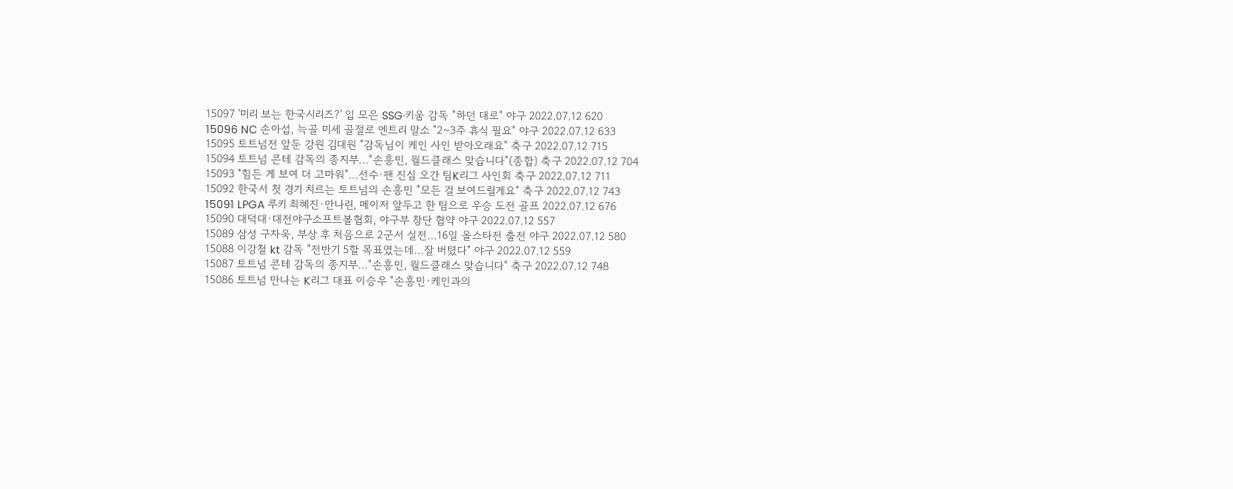15097 '미리 보는 한국시리즈?' 입 모은 SSG·키움 감독 "하던 대로" 야구 2022.07.12 620
15096 NC 손아섭, 늑골 미세 골절로 엔트리 말소 "2~3주 휴식 필요" 야구 2022.07.12 633
15095 토트넘전 앞둔 강원 김대원 "감독님이 케인 사인 받아오래요" 축구 2022.07.12 715
15094 토트넘 콘테 감독의 종지부…"손흥민, 월드클래스 맞습니다"(종합) 축구 2022.07.12 704
15093 "힘든 게 보여 더 고마워"…선수·팬 진심 오간 팀K리그 사인회 축구 2022.07.12 711
15092 한국서 첫 경기 치르는 토트넘의 손흥민 "모든 걸 보여드릴게요" 축구 2022.07.12 743
15091 LPGA 루키 최혜진·안나린, 메이저 앞두고 한 팀으로 우승 도전 골프 2022.07.12 676
15090 대덕대·대전야구소프트볼협회, 야구부 창단 협약 야구 2022.07.12 557
15089 삼성 구자욱, 부상 후 처음으로 2군서 실전…16일 올스타전 출전 야구 2022.07.12 580
15088 이강철 kt 감독 "전반기 5할 목표였는데…잘 버텼다" 야구 2022.07.12 559
15087 토트넘 콘테 감독의 종지부…"손흥민, 월드클래스 맞습니다" 축구 2022.07.12 748
15086 토트넘 만나는 K리그 대표 이승우 "손흥민·케인과의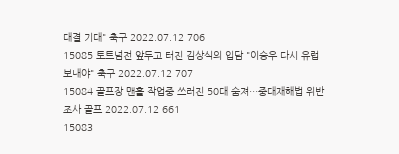대결 기대" 축구 2022.07.12 706
15085 토트넘전 앞두고 터진 김상식의 입담 "이승우 다시 유럽 보내야" 축구 2022.07.12 707
15084 골프장 맨홀 작업중 쓰러진 50대 숨져…중대재해법 위반 조사 골프 2022.07.12 661
15083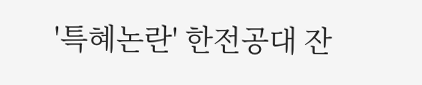'특혜논란' 한전공대 잔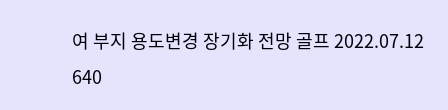여 부지 용도변경 장기화 전망 골프 2022.07.12 640